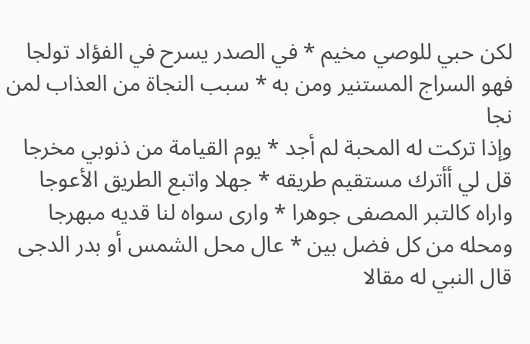لكن حبي للوصي مخيم * في الصدر يسرح في الفؤاد تولجا
فهو السراج المستنير ومن به * سبب النجاة من العذاب لمن نجا
وإذا تركت له المحبة لم أجد * يوم القيامة من ذنوبي مخرجا
قل لي أأترك مستقيم طريقه * جهلا واتبع الطريق الأعوجا
واراه كالتبر المصفى جوهرا * وارى سواه لنا قديه مبهرجا
ومحله من كل فضل بين * عال محل الشمس أو بدر الدجى
قال النبي له مقالا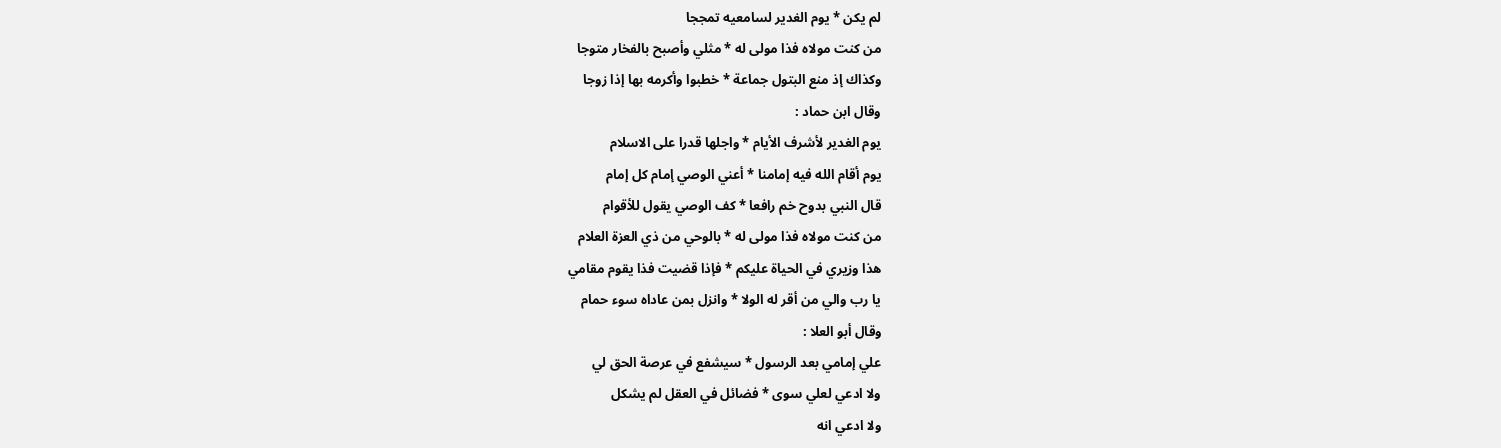لم يكن * يوم الغدير لسامعيه تمججا
من كنت مولاه فذا مولى له * مثلي وأصبح بالفخار متوجا
وكذاك إذ منع البتول جماعة * خطبوا وأكرمه بها إذا زوجا
وقال ابن حماد :
يوم الغدير لأشرف الأيام * واجلها قدرا على الاسلام
يوم أقام الله فيه إمامنا * أعني الوصي إمام كل إمام
قال النبي بدوح خم رافعا * كف الوصي يقول للأقوام
من كنت مولاه فذا مولى له * بالوحي من ذي العزة العلام
هذا وزيري في الحياة عليكم * فإذا قضيت فذا يقوم مقامي
يا رب والي من أقر له الولا * وانزل بمن عاداه سوء حمام
وقال أبو العلا :
علي إمامي بعد الرسول * سيشفع في عرصة الحق لي
ولا ادعي لعلي سوى * فضائل في العقل لم يشكل
ولا ادعي انه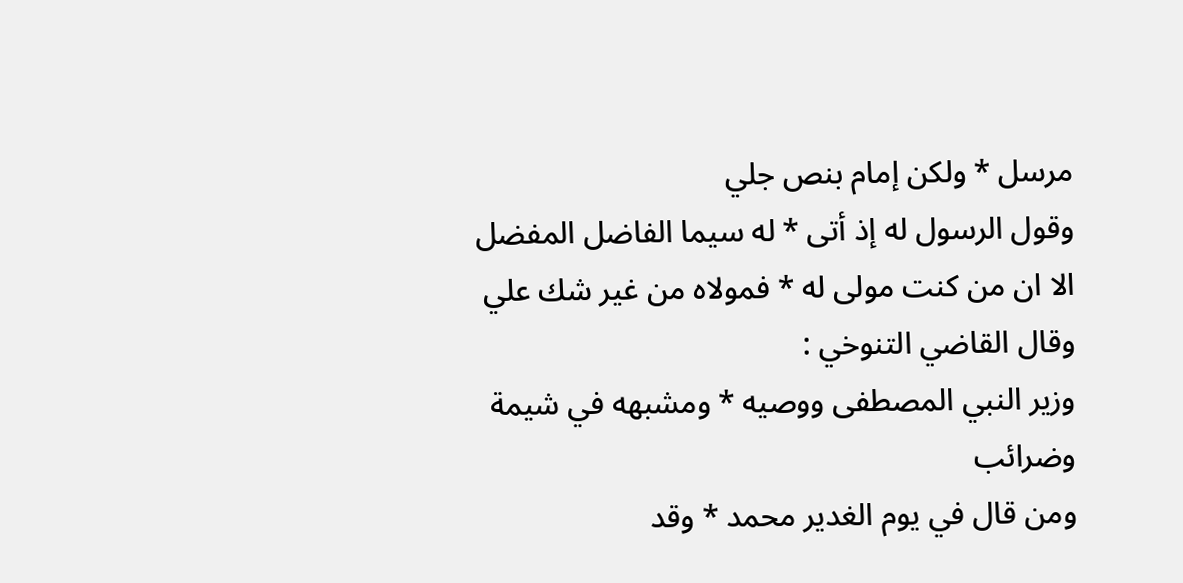مرسل * ولكن إمام بنص جلي
وقول الرسول له إذ أتى * له سيما الفاضل المفضل
الا ان من كنت مولى له * فمولاه من غير شك علي
وقال القاضي التنوخي :
وزير النبي المصطفى ووصيه * ومشبهه في شيمة وضرائب
ومن قال في يوم الغدير محمد * وقد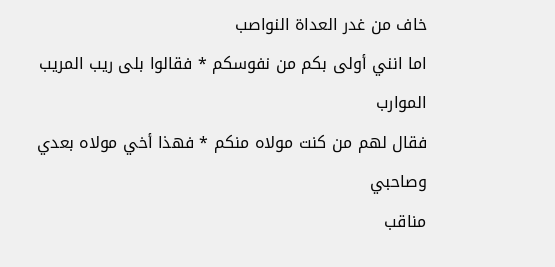خاف من غدر العداة النواصب
اما انني أولى بكم من نفوسكم * فقالوا بلى ريب المريب الموارب
فقال لهم من كنت مولاه منكم * فهذا أخي مولاه بعدي وصاحبي
مناقب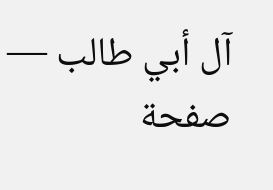آل أبي طالب — صفحة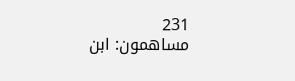231
مساهمون: ابن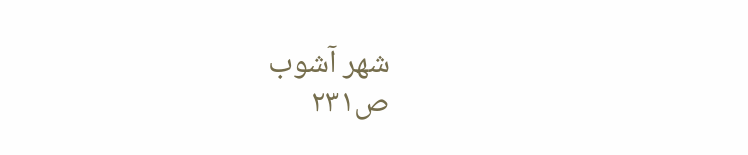شهر آشوب
ص٢٣١